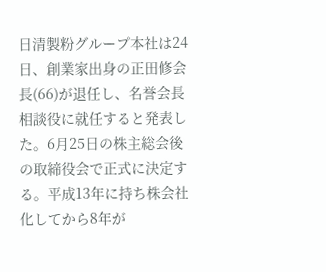日清製粉グループ本社は24日、創業家出身の正田修会長(66)が退任し、名誉会長相談役に就任すると発表した。6月25日の株主総会後の取締役会で正式に決定する。平成13年に持ち株会社化してから8年が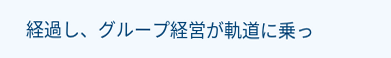経過し、グループ経営が軌道に乗っ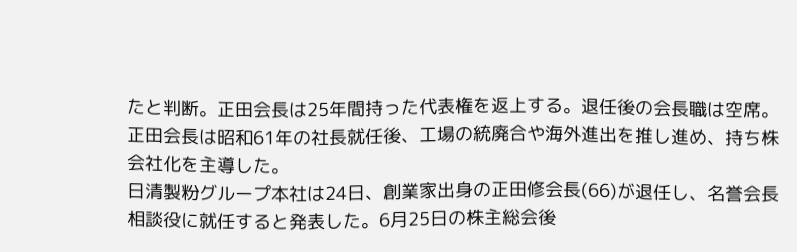たと判断。正田会長は25年間持った代表権を返上する。退任後の会長職は空席。
正田会長は昭和61年の社長就任後、工場の統廃合や海外進出を推し進め、持ち株会社化を主導した。
日清製粉グループ本社は24日、創業家出身の正田修会長(66)が退任し、名誉会長相談役に就任すると発表した。6月25日の株主総会後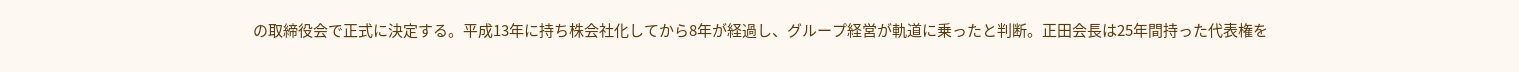の取締役会で正式に決定する。平成13年に持ち株会社化してから8年が経過し、グループ経営が軌道に乗ったと判断。正田会長は25年間持った代表権を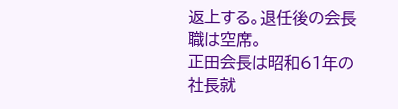返上する。退任後の会長職は空席。
正田会長は昭和61年の社長就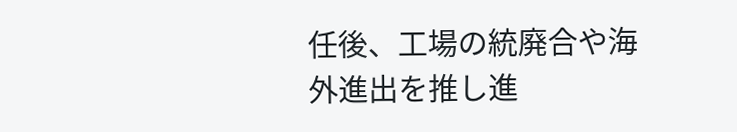任後、工場の統廃合や海外進出を推し進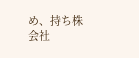め、持ち株会社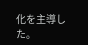化を主導した。